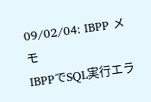09/02/04: IBPP メモ
IBPPでSQL実行エラ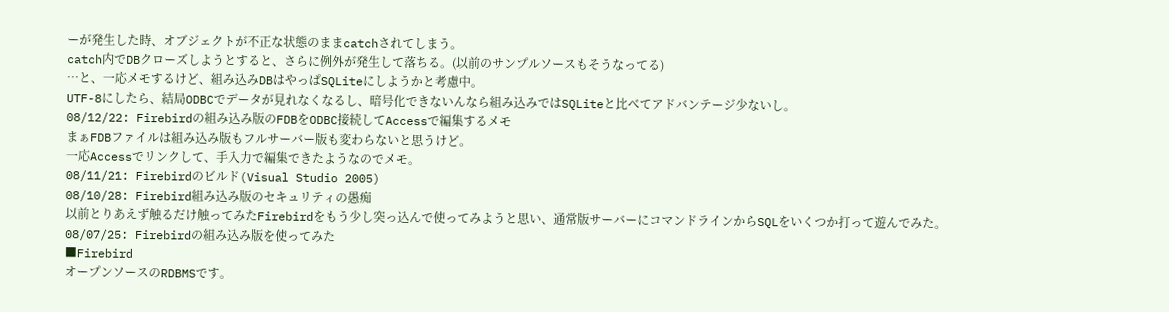ーが発生した時、オブジェクトが不正な状態のままcatchされてしまう。
catch内でDBクローズしようとすると、さらに例外が発生して落ちる。(以前のサンプルソースもそうなってる)
…と、一応メモするけど、組み込みDBはやっぱSQLiteにしようかと考慮中。
UTF-8にしたら、結局ODBCでデータが見れなくなるし、暗号化できないんなら組み込みではSQLiteと比べてアドバンテージ少ないし。
08/12/22: Firebirdの組み込み版のFDBをODBC接続してAccessで編集するメモ
まぁFDBファイルは組み込み版もフルサーバー版も変わらないと思うけど。
一応Accessでリンクして、手入力で編集できたようなのでメモ。
08/11/21: Firebirdのビルド(Visual Studio 2005)
08/10/28: Firebird組み込み版のセキュリティの愚痴
以前とりあえず触るだけ触ってみたFirebirdをもう少し突っ込んで使ってみようと思い、通常版サーバーにコマンドラインからSQLをいくつか打って遊んでみた。
08/07/25: Firebirdの組み込み版を使ってみた
■Firebird
オープンソースのRDBMSです。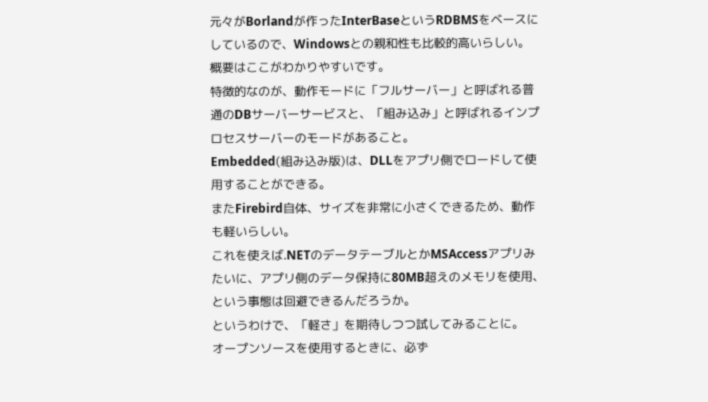元々がBorlandが作ったInterBaseというRDBMSをベースにしているので、Windowsとの親和性も比較的高いらしい。
概要はここがわかりやすいです。
特徴的なのが、動作モードに「フルサーバー」と呼ばれる普通のDBサーバーサービスと、「組み込み」と呼ばれるインプロセスサーバーのモードがあること。
Embedded(組み込み版)は、DLLをアプリ側でロードして使用することができる。
またFirebird自体、サイズを非常に小さくできるため、動作も軽いらしい。
これを使えば.NETのデータテーブルとかMSAccessアプリみたいに、アプリ側のデータ保持に80MB超えのメモリを使用、という事態は回避できるんだろうか。
というわけで、「軽さ」を期待しつつ試してみることに。
オープンソースを使用するときに、必ず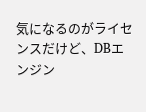気になるのがライセンスだけど、DBエンジン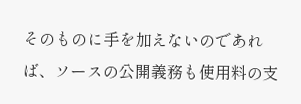そのものに手を加えないのであれば、ソースの公開義務も使用料の支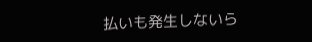払いも発生しないら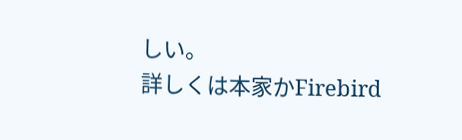しい。
詳しくは本家かFirebird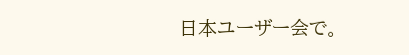日本ユーザー会で。